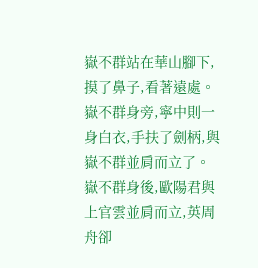嶽不群站在華山腳下,摸了鼻子,看著遠處。 嶽不群身旁,寧中則一身白衣,手扶了劍柄,與嶽不群並肩而立了。
嶽不群身後,歐陽君與上官雲並肩而立,英周舟卻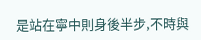是站在寧中則身後半步,不時與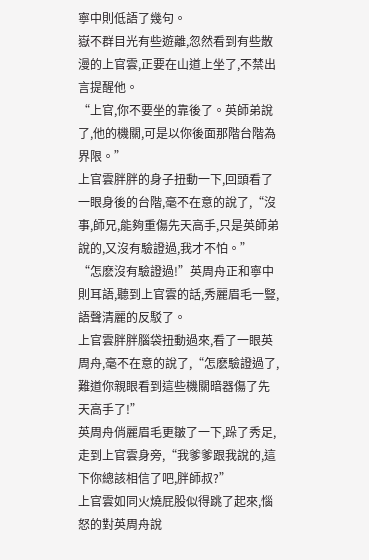寧中則低語了幾句。
嶽不群目光有些遊離,忽然看到有些散漫的上官雲,正要在山道上坐了,不禁出言提醒他。
“上官,你不要坐的靠後了。英師弟說了,他的機關,可是以你後面那階台階為界限。”
上官雲胖胖的身子扭動一下,回頭看了一眼身後的台階,毫不在意的說了,“沒事,師兄,能夠重傷先天高手,只是英師弟說的,又沒有驗證過,我才不怕。”
“怎麽沒有驗證過!”英周舟正和寧中則耳語,聽到上官雲的話,秀麗眉毛一豎,語聲清麗的反駁了。
上官雲胖胖腦袋扭動過來,看了一眼英周舟,毫不在意的說了,“怎麽驗證過了,難道你親眼看到這些機關暗器傷了先天高手了!”
英周舟俏麗眉毛更皺了一下,跺了秀足,走到上官雲身旁,“我爹爹跟我說的,這下你總該相信了吧,胖師叔?”
上官雲如同火燒屁股似得跳了起來,惱怒的對英周舟說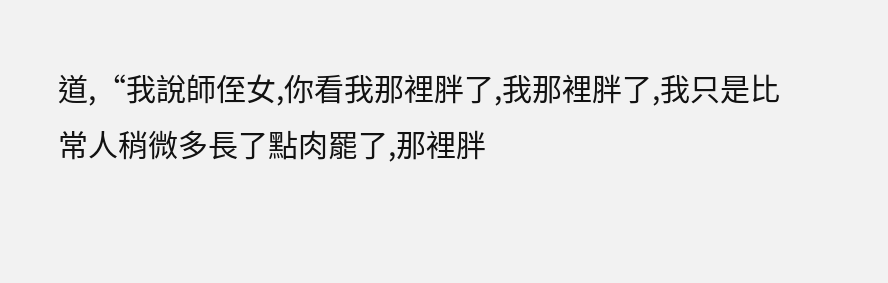道,“我說師侄女,你看我那裡胖了,我那裡胖了,我只是比常人稍微多長了點肉罷了,那裡胖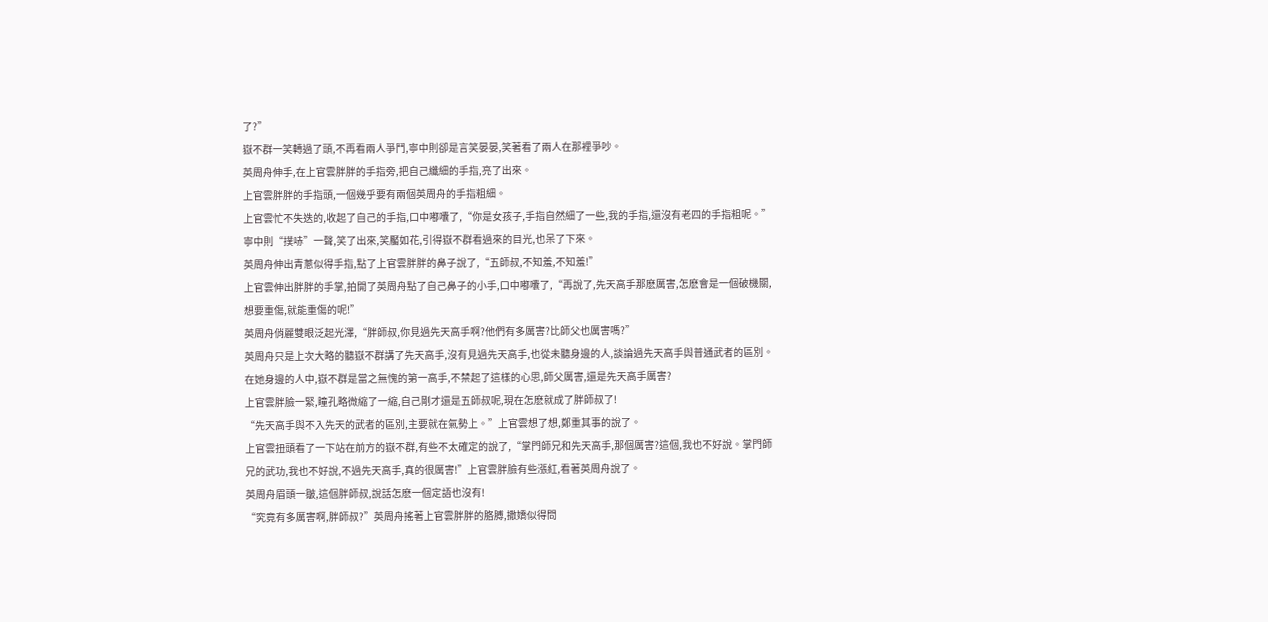了?”
嶽不群一笑轉過了頭,不再看兩人爭鬥,寧中則卻是言笑晏晏,笑著看了兩人在那裡爭吵。
英周舟伸手,在上官雲胖胖的手指旁,把自己纖細的手指,亮了出來。
上官雲胖胖的手指頭,一個幾乎要有兩個英周舟的手指粗細。
上官雲忙不失迭的,收起了自己的手指,口中嘟囔了,“你是女孩子,手指自然細了一些,我的手指,還沒有老四的手指粗呢。”
寧中則“撲哧”一聲,笑了出來,笑靨如花,引得嶽不群看過來的目光,也呆了下來。
英周舟伸出青蔥似得手指,點了上官雲胖胖的鼻子說了,“五師叔,不知羞,不知羞!”
上官雲伸出胖胖的手掌,拍開了英周舟點了自己鼻子的小手,口中嘟囔了,“再說了,先天高手那麽厲害,怎麽會是一個破機關,想要重傷,就能重傷的呢!”
英周舟俏麗雙眼泛起光澤,“胖師叔,你見過先天高手啊?他們有多厲害?比師父也厲害嗎?”
英周舟只是上次大略的聽嶽不群講了先天高手,沒有見過先天高手,也從未聽身邊的人,談論過先天高手與普通武者的區別。在她身邊的人中,嶽不群是當之無愧的第一高手,不禁起了這樣的心思,師父厲害,還是先天高手厲害?
上官雲胖臉一緊,瞳孔略微縮了一縮,自己剛才還是五師叔呢,現在怎麽就成了胖師叔了!
“先天高手與不入先天的武者的區別,主要就在氣勢上。”上官雲想了想,鄭重其事的說了。
上官雲扭頭看了一下站在前方的嶽不群,有些不太確定的說了,“掌門師兄和先天高手,那個厲害?這個,我也不好說。掌門師兄的武功,我也不好說,不過先天高手,真的很厲害!”上官雲胖臉有些漲紅,看著英周舟說了。
英周舟眉頭一皺,這個胖師叔,說話怎麽一個定語也沒有!
“究竟有多厲害啊,胖師叔?”英周舟搖著上官雲胖胖的胳膊,撒嬌似得問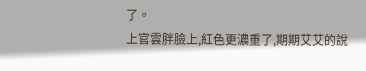了。
上官雲胖臉上,紅色更濃重了,期期艾艾的說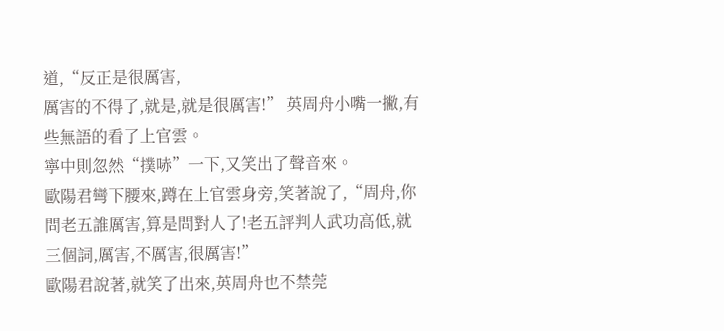道,“反正是很厲害,
厲害的不得了,就是,就是很厲害!” 英周舟小嘴一撇,有些無語的看了上官雲。
寧中則忽然“撲哧”一下,又笑出了聲音來。
歐陽君彎下腰來,蹲在上官雲身旁,笑著說了,“周舟,你問老五誰厲害,算是問對人了!老五評判人武功高低,就三個詞,厲害,不厲害,很厲害!”
歐陽君說著,就笑了出來,英周舟也不禁莞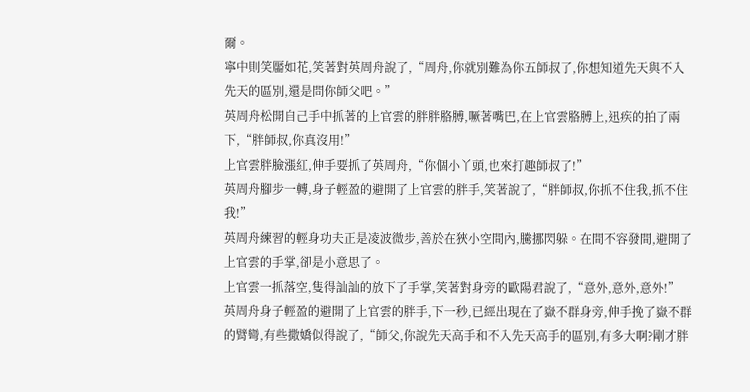爾。
寧中則笑靨如花,笑著對英周舟說了,“周舟,你就別難為你五師叔了,你想知道先天與不入先天的區別,還是問你師父吧。”
英周舟松開自己手中抓著的上官雲的胖胖胳膊,噘著嘴巴,在上官雲胳膊上,迅疾的拍了兩下,“胖師叔,你真沒用!”
上官雲胖臉漲紅,伸手要抓了英周舟,“你個小丫頭,也來打趣師叔了!”
英周舟腳步一轉,身子輕盈的避開了上官雲的胖手,笑著說了,“胖師叔,你抓不住我,抓不住我!”
英周舟練習的輕身功夫正是凌波微步,善於在狹小空間內,騰挪閃躲。在間不容發間,避開了上官雲的手掌,卻是小意思了。
上官雲一抓落空,隻得訕訕的放下了手掌,笑著對身旁的歐陽君說了,“意外,意外,意外!”
英周舟身子輕盈的避開了上官雲的胖手,下一秒,已經出現在了嶽不群身旁,伸手挽了嶽不群的臂彎,有些撒嬌似得說了,“師父,你說先天高手和不入先天高手的區別,有多大啊?剛才胖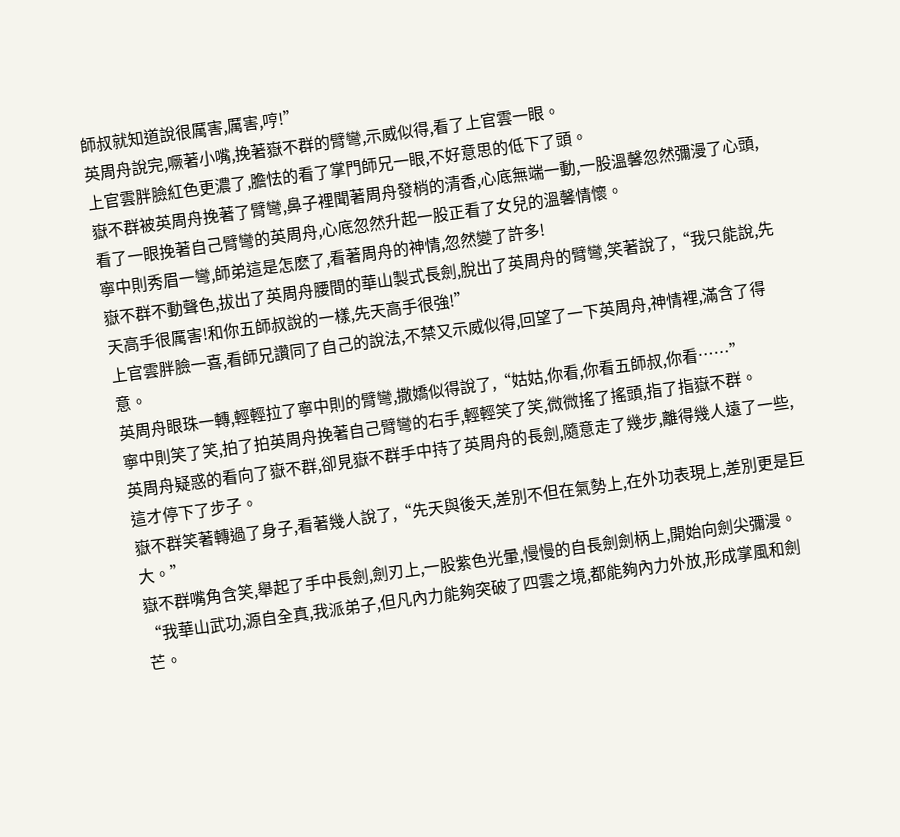師叔就知道說很厲害,厲害,哼!”
英周舟說完,噘著小嘴,挽著嶽不群的臂彎,示威似得,看了上官雲一眼。
上官雲胖臉紅色更濃了,膽怯的看了掌門師兄一眼,不好意思的低下了頭。
嶽不群被英周舟挽著了臂彎,鼻子裡聞著周舟發梢的清香,心底無端一動,一股溫馨忽然彌漫了心頭,看了一眼挽著自己臂彎的英周舟,心底忽然升起一股正看了女兒的溫馨情懷。
寧中則秀眉一彎,師弟這是怎麽了,看著周舟的神情,忽然變了許多!
嶽不群不動聲色,拔出了英周舟腰間的華山製式長劍,脫出了英周舟的臂彎,笑著說了,“我只能說,先天高手很厲害!和你五師叔說的一樣,先天高手很強!”
上官雲胖臉一喜,看師兄讚同了自己的說法,不禁又示威似得,回望了一下英周舟,神情裡,滿含了得意。
英周舟眼珠一轉,輕輕拉了寧中則的臂彎,撒嬌似得說了,“姑姑,你看,你看五師叔,你看……”
寧中則笑了笑,拍了拍英周舟挽著自己臂彎的右手,輕輕笑了笑,微微搖了搖頭,指了指嶽不群。
英周舟疑惑的看向了嶽不群,卻見嶽不群手中持了英周舟的長劍,隨意走了幾步,離得幾人遠了一些,這才停下了步子。
嶽不群笑著轉過了身子,看著幾人說了,“先天與後天,差別不但在氣勢上,在外功表現上,差別更是巨大。”
嶽不群嘴角含笑,舉起了手中長劍,劍刃上,一股紫色光暈,慢慢的自長劍劍柄上,開始向劍尖彌漫。
“我華山武功,源自全真,我派弟子,但凡內力能夠突破了四雲之境,都能夠內力外放,形成掌風和劍芒。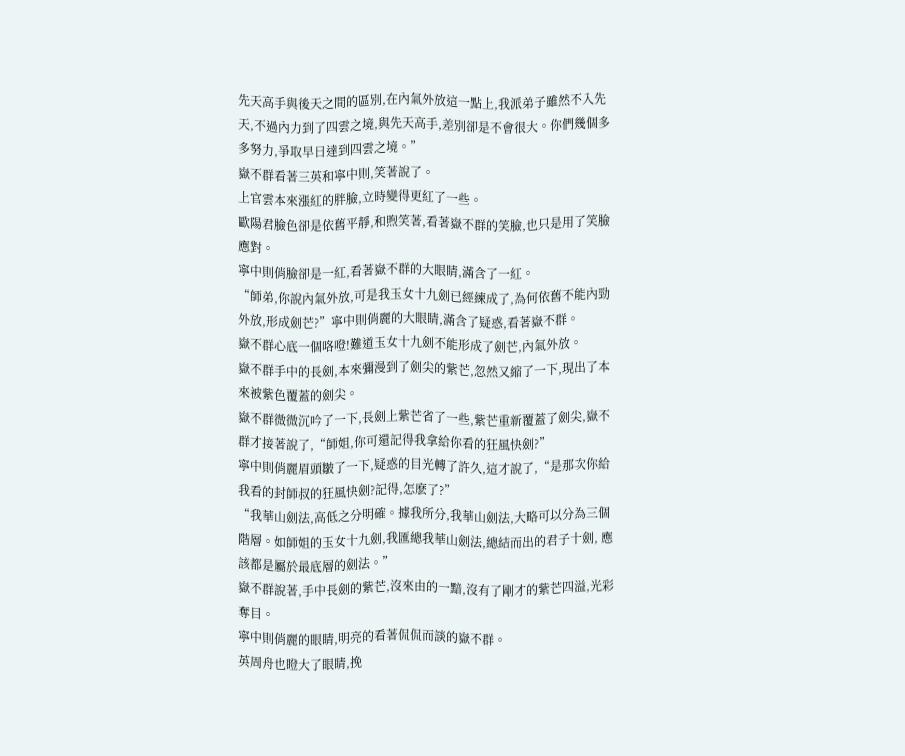先天高手與後天之間的區別,在內氣外放這一點上,我派弟子雖然不入先天,不過內力到了四雲之境,與先天高手,差別卻是不會很大。你們幾個多多努力,爭取早日達到四雲之境。”
嶽不群看著三英和寧中則,笑著說了。
上官雲本來漲紅的胖臉,立時變得更紅了一些。
歐陽君臉色卻是依舊平靜,和煦笑著,看著嶽不群的笑臉,也只是用了笑臉應對。
寧中則俏臉卻是一紅,看著嶽不群的大眼睛,滿含了一紅。
“師弟,你說內氣外放,可是我玉女十九劍已經練成了,為何依舊不能內勁外放,形成劍芒?”寧中則俏麗的大眼睛,滿含了疑惑,看著嶽不群。
嶽不群心底一個咯噔!難道玉女十九劍不能形成了劍芒,內氣外放。
嶽不群手中的長劍,本來彌漫到了劍尖的紫芒,忽然又縮了一下,現出了本來被紫色覆蓋的劍尖。
嶽不群微微沉吟了一下,長劍上紫芒省了一些,紫芒重新覆蓋了劍尖,嶽不群才接著說了,“師姐,你可還記得我拿給你看的狂風快劍?”
寧中則俏麗眉頭皺了一下,疑惑的目光轉了許久,這才說了,“是那次你給我看的封師叔的狂風快劍?記得,怎麽了?”
“我華山劍法,高低之分明確。據我所分,我華山劍法,大略可以分為三個階層。如師姐的玉女十九劍,我匯總我華山劍法,總結而出的君子十劍, 應該都是屬於最底層的劍法。”
嶽不群說著,手中長劍的紫芒,沒來由的一黯,沒有了剛才的紫芒四溢,光彩奪目。
寧中則俏麗的眼睛,明亮的看著侃侃而談的嶽不群。
英周舟也瞪大了眼睛,挽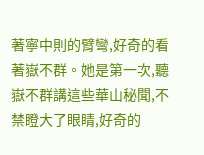著寧中則的臂彎,好奇的看著嶽不群。她是第一次,聽嶽不群講這些華山秘聞,不禁瞪大了眼睛,好奇的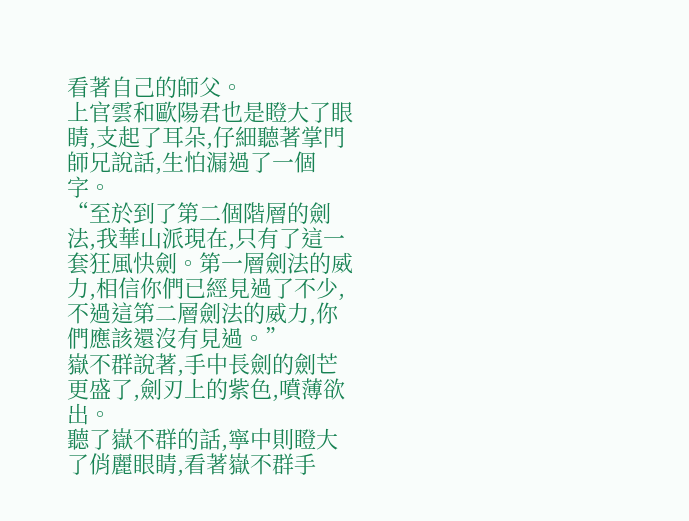看著自己的師父。
上官雲和歐陽君也是瞪大了眼睛,支起了耳朵,仔細聽著掌門師兄說話,生怕漏過了一個字。
“至於到了第二個階層的劍法,我華山派現在,只有了這一套狂風快劍。第一層劍法的威力,相信你們已經見過了不少,不過這第二層劍法的威力,你們應該還沒有見過。”
嶽不群說著,手中長劍的劍芒更盛了,劍刃上的紫色,噴薄欲出。
聽了嶽不群的話,寧中則瞪大了俏麗眼睛,看著嶽不群手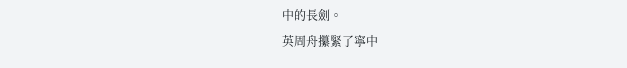中的長劍。
英周舟攥緊了寧中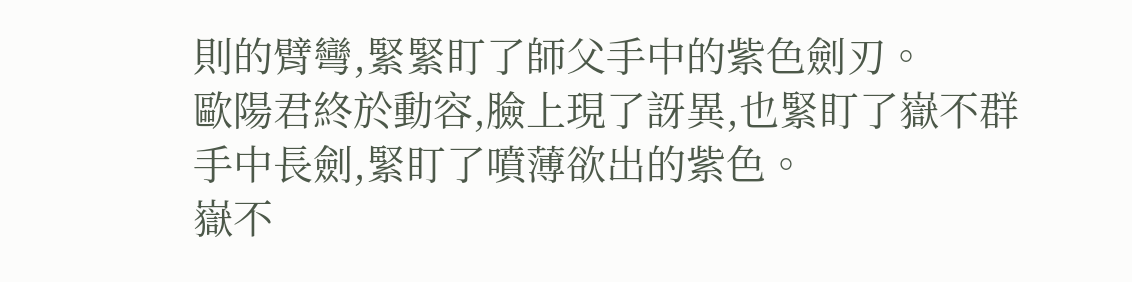則的臂彎,緊緊盯了師父手中的紫色劍刃。
歐陽君終於動容,臉上現了訝異,也緊盯了嶽不群手中長劍,緊盯了噴薄欲出的紫色。
嶽不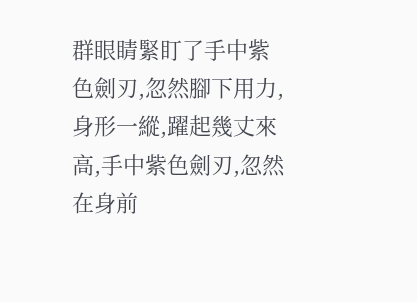群眼睛緊盯了手中紫色劍刃,忽然腳下用力,身形一縱,躍起幾丈來高,手中紫色劍刃,忽然在身前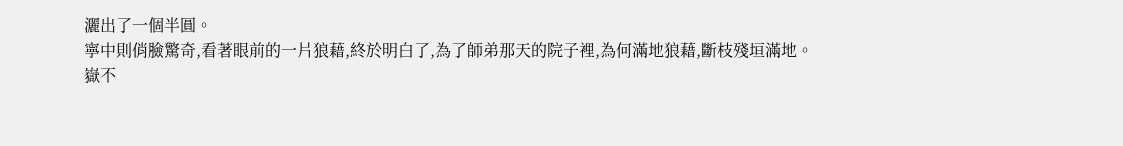灑出了一個半圓。
寧中則俏臉驚奇,看著眼前的一片狼藉,終於明白了,為了師弟那天的院子裡,為何滿地狼藉,斷枝殘垣滿地。
嶽不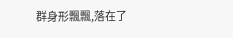群身形飄飄,落在了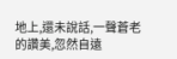地上,還未說話,一聲蒼老的讚美,忽然自遠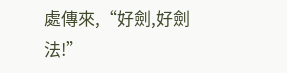處傳來,“好劍,好劍法!”